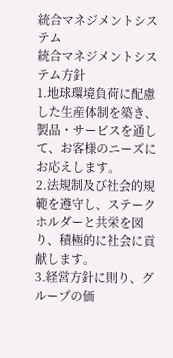統合マネジメントシステム
統合マネジメントシステム方針
1.地球環境負荷に配慮した生産体制を築き、製品・サービスを通して、お客様のニーズにお応えします。
2.法規制及び社会的規範を遵守し、ステークホルダーと共栄を図り、積極的に社会に貢献します。
3.経営方針に則り、グループの価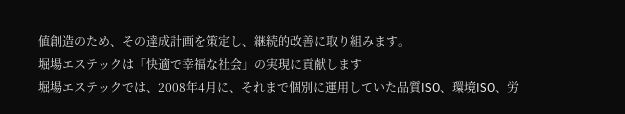値創造のため、その達成計画を策定し、継続的改善に取り組みます。
堀場エステックは「快適で幸福な社会」の実現に貢献します
堀場エステックでは、2008年4月に、それまで個別に運用していた品質ISO、環境ISO、労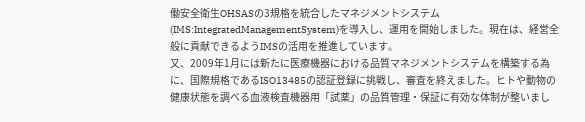働安全衛生OHSASの3規格を統合したマネジメントシステム(IMS:IntegratedManagementSystem)を導入し、運用を開始しました。現在は、経営全般に貢献できるようIMSの活用を推進しています。
又、2009年1月には新たに医療機器における品質マネジメントシステムを構築する為に、国際規格であるISO13485の認証登録に挑戦し、審査を終えました。ヒトや動物の健康状態を調べる血液検査機器用「試薬」の品質管理・保証に有効な体制が整いまし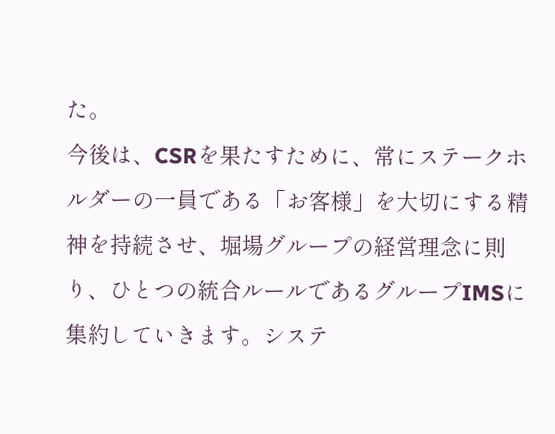た。
今後は、CSRを果たすために、常にステークホルダーの一員である「お客様」を大切にする精神を持続させ、堀場グループの経営理念に則り、ひとつの統合ルールであるグループIMSに集約していきます。システ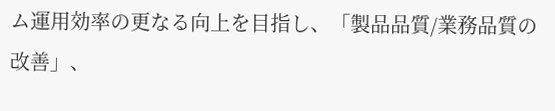ム運用効率の更なる向上を目指し、「製品品質/業務品質の改善」、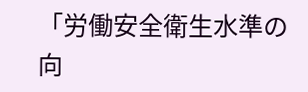「労働安全衛生水準の向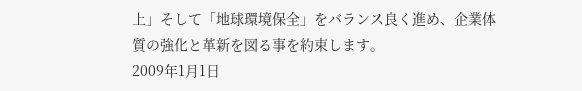上」そして「地球環境保全」をバランス良く進め、企業体質の強化と革新を図る事を約束します。
2009年1月1日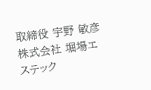取締役 宇野 敏彦
株式会社 堀場エステック